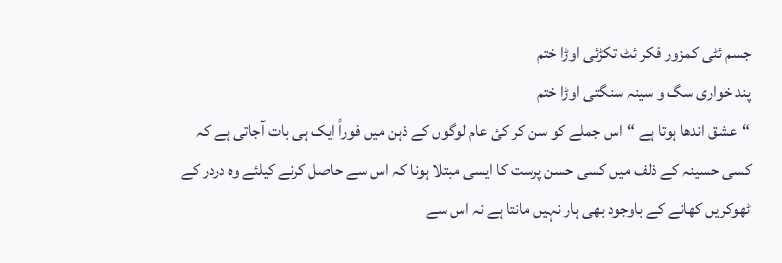جسم ئٹی کمزور فکر ئٹ تکڑئی اوڑا ختم
پند خواری سگ و سینہ سنگتی اوڑا ختم
“عشق اندھا ہوتا ہے “اس جملے کو سن کر کئ عام لوگوں کے ذہن میں فوراً ایک ہی بات آجاتی ہے کہ کسی حسینہ کے ذلف میں کسی حسن پرست کا ایسی مبتلا ہونا کہ اس سے حاصل کرنے کیلئے وہ دردر کے ٹھوکریں کھانے کے باوجود بھی ہار نہیں مانتا ہے نہ اس سے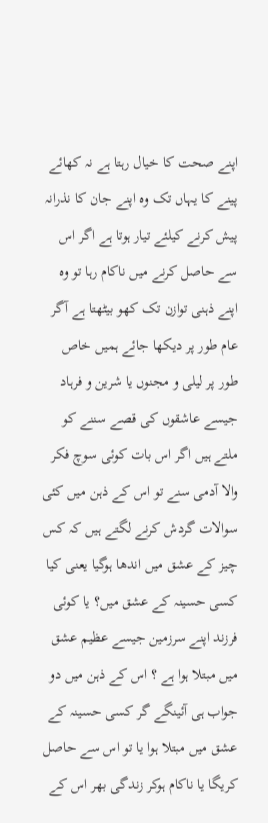اپنے صحت کا خیال رہتا ہے نہ کھائے پینے کا یہاں تک وہ اپنے جان کا نذرانہ پیش کرنے کیلئے تیار ہوتا ہے اگر اس سے حاصل کرنے میں ناکام رہا تو وہ اپنے ذہنی توازن تک کھو بیٹھتا ہے آگر عام طور پر دیکھا جائے ہمیں خاص طور پر لیلی و مجنوں یا شرین و فرہاد جیسے عاشقوں کی قصے سننے کو ملتے ہیں اگر اس بات کوئی سوچ فکر والا آدمی سنے تو اس کے ذہن میں کئی سوالات گردش کرنے لگتے ہیں کہ کس چیز کے عشق میں اندھا ہوگیا یعنی کیا کسی حسینہ کے عشق میں؟ یا کوئی فرزند اپنے سرزمین جیسے عظیم عشق میں مبتلا ہوا ہے ؟ اس کے ذہن میں دو جواب ہی آئینگے گر کسی حسینہ کے عشق میں مبتلا ہوا یا تو اس سے حاصل کریگا یا ناکام ہوکر زندگی بھر اس کے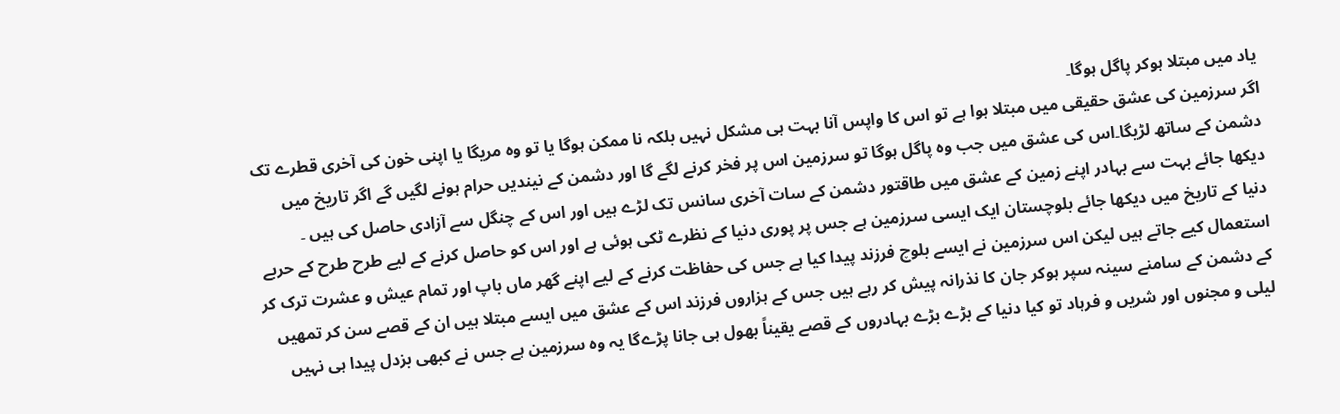یاد میں مبتلا ہوکر پاگل ہوگا۔
اگر سرزمین کی عشق حقیقی میں مبتلا ہوا ہے تو اس کا واپس آنا بہت ہی مشکل نہیں بلکہ نا ممکن ہوگا یا تو وہ مریگا یا اپنی خون کی آخری قطرے تک دشمن کے ساتھ لڑیگا۔اس کی عشق میں جب وہ پاگل ہوگا تو سرزمین اس پر فخر کرنے لگے گا اور دشمن کے نیندیں حرام ہونے لگیں گے اگر تاریخ میں دیکھا جائے بہت سے بہادر اپنے زمین کے عشق میں طاقتور دشمن کے سات آخری سانس تک لڑے ہیں اور اس کے چنگل سے آزادی حاصل کی ہیں ۔
دنیا کے تاریخ میں دیکھا جائے بلوچستان ایک ایسی سرزمین ہے جس پر پوری دنیا کے نظرے ٹکی ہوئی ہے اور اس کو حاصل کرنے کے لیے طرح طرح کے حربے استعمال کیے جاتے ہیں لیکن اس سرزمین نے ایسے بلوچ فرزند پیدا کیا ہے جس کی حفاظت کرنے کے لیے اپنے گھر ماں باپ اور تمام عیش و عشرت ترک کر کے دشمن کے سامنے سینہ سپر ہوکر جان کا نذرانہ پیش کر رہے ہیں جس کے ہزاروں فرزند اس کے عشق میں ایسے مبتلا ہیں ان کے قصے سن کر تمھیں لیلی و مجنوں اور شریں و فرہاد تو کیا دنیا کے بڑے بڑے بہادروں کے قصے یقیناً بھول ہی جانا پڑےگا یہ وہ سرزمین ہے جس نے کبھی بزدل پیدا ہی نہیں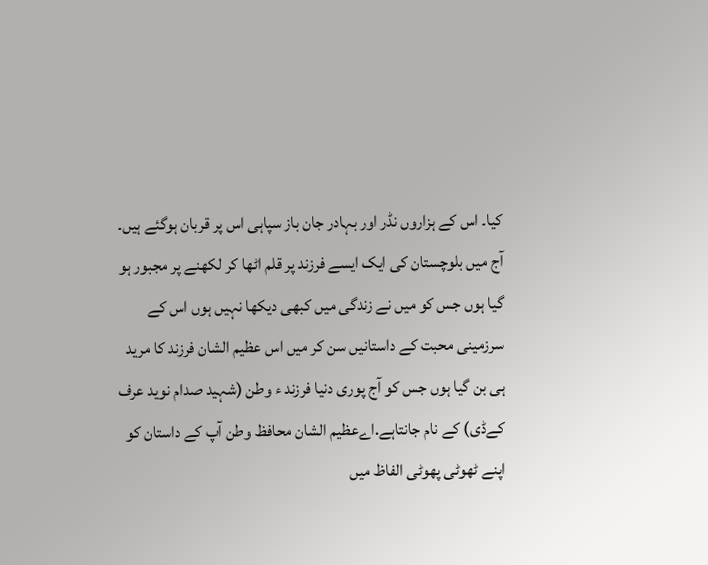کیا۔ اس کے ہزاروں نڈر اور بہادر جان باز سپاہی اس پر قربان ہوگئے ہیں۔
آج میں بلوچستان کی ایک ایسے فرزند پر قلم اٹھا کر لکھنے پر مجبور ہو گیا ہوں جس کو میں نے زندگی میں کبھی دیکھا نہیں ہوں اس کے سرزمینی محبت کے داستانیں سن کر میں اس عظیم الشان فرزند کا مرید ہی بن گیا ہوں جس کو آج پوری دنیا فرزند ء وطن (شہید صدام نوید عرف کےڈی) کے نام جانتاہے.اےعظیم الشان محافظ وطن آپ کے داستان کو اپنے ٹھوٹی پھوٹی الفاظ میں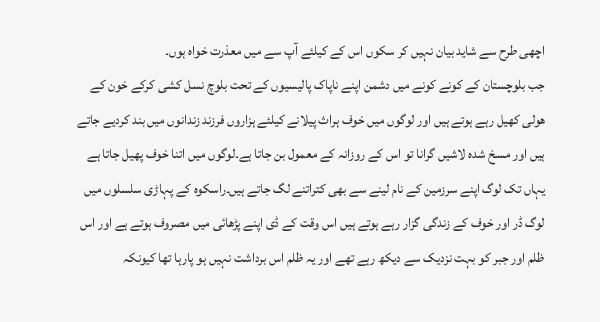اچھی طرح سے شاید بیان نہیں کر سکوں اس کے کیلئے آپ سے میں معذرت خواہ ہوں۔
جب بلوچستان کے کونے کونے میں دشمن اپنے ناپاک پالیسیوں کے تحت بلوچ نسل کشی کرکے خون کے ھولی کھیل رہے ہوتے ہیں اور لوگوں میں خوف ہراث پیلانے کیلئے ہزاروں فرزند زندانوں میں بند کردیے جاتے ہیں اور مسخ شدہ لاشیں گرانا تو اس کے روزانہ کے معمول بن جاتا ہے۔لوگوں میں اتنا خوف پھیل جاتا ہے یہاں تک لوگ اپنے سرزمین کے نام لینے سے بھی کتراتنے لگ جاتے ہیں۔راسکوہ کے پہاڑی سلسلوں میں لوگ ڈر اور خوف کے زندگی گزار رہے ہوتے ہیں اس وقت کے ڈی اپنے پڑھائی میں مصروف ہوتے ہے اور اس ظلم اور جبر کو بہت نزدیک سے دیکھ رہے تھے اور یہ ظلم اس برداشت نہیں ہو پارہا تھا کیونکہ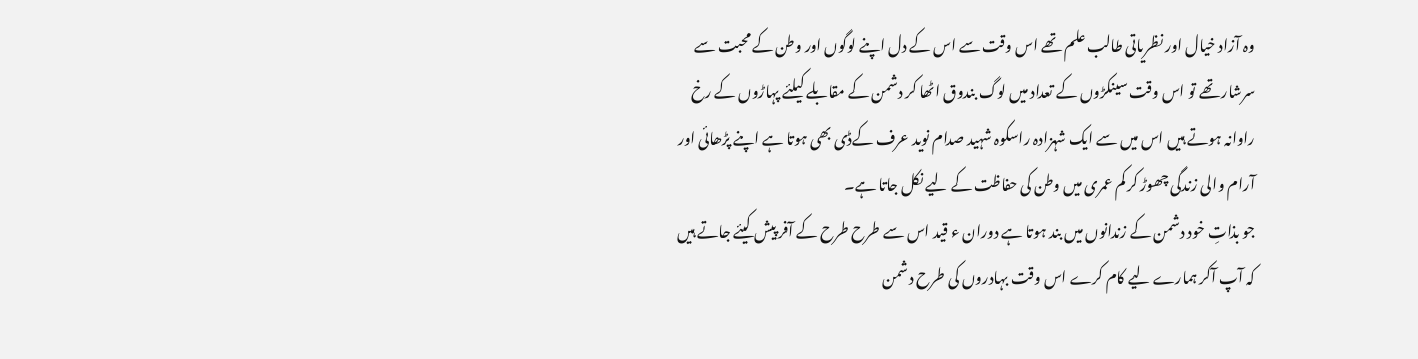وہ آزاد خیال اور نظریاتی طالب علم تھے اس وقت سے اس کے دل اپنے لوگوں اور وطن کے محبت سے سرشار تھے تو اس وقت سینکڑوں کے تعداد میں لوگ بندوق اٹھا کر دشمن کے مقابلے کیلئے پہاڑوں کے رخ راوانہ ہوتے ہیں اس میں سے ایک شہزادہ راسکوہ شہید صدام نوید عرف کےڈی بھی ہوتا ہے اپنے پڑھائی اور آرام والی زندگی چھوڑ کر کم عمری میں وطن کی حفاظت کے لیے نکل جاتا ہے۔
جو بذاتِ خود دشمن کے زندانوں میں بند ہوتا ہے دوران ء قید اس سے طرح طرح کے آفر پیش کیئے جاتے ہیں کہ آپ آکر ہمارے لیے کام کرے اس وقت بہادروں کی طرح دشمن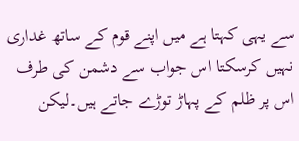سے یہی کہتا ہے میں اپنے قوم کے ساتھ غداری نہیں کرسکتا اس جواب سے دشمن کی طرف اس پر ظلم کے پہاڑ توڑے جاتے ہیں۔لیکن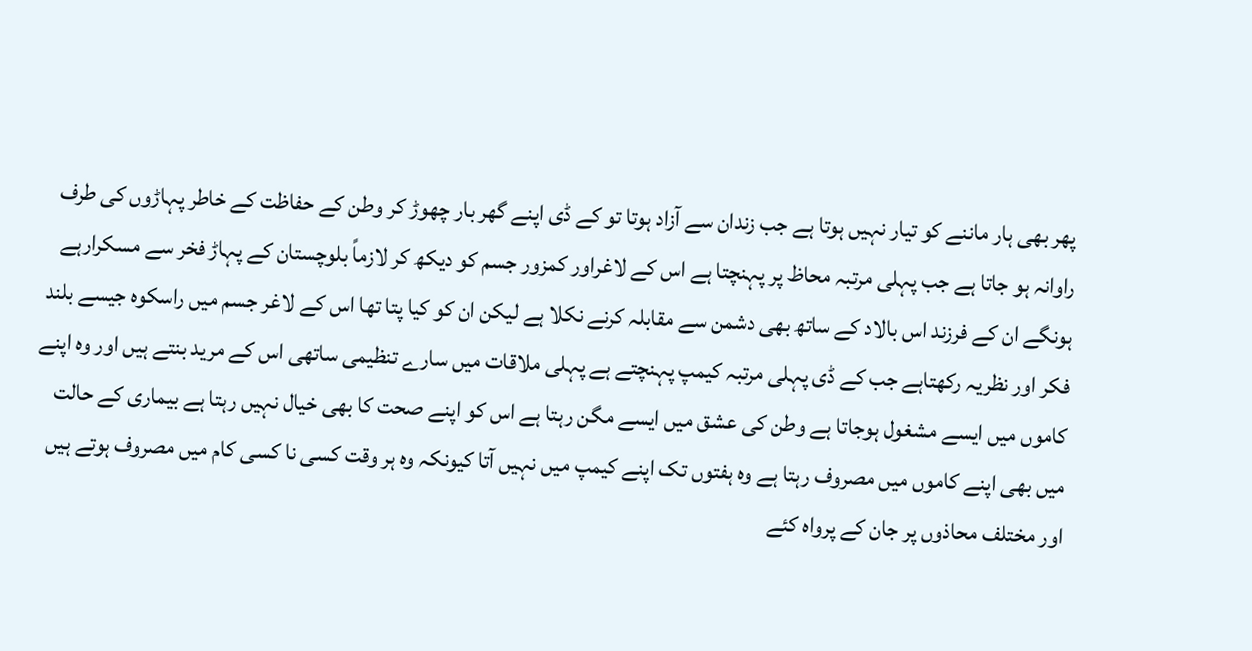پھر بھی ہار ماننے کو تیار نہیں ہوتا ہے جب زندان سے آزاد ہوتا تو کے ڈی اپنے گھر بار چھوڑ کر وطن کے حفاظت کے خاطر پہاڑوں کی طرف راوانہ ہو جاتا ہے جب پہلی مرتبہ محاظ پر پہنچتا ہے اس کے لاغراور کمزور جسم کو دیکھ کر لازماً بلوچستان کے پہاڑ فخر سے مسکرارہے ہونگے ان کے فرزند اس بالاد کے ساتھ بھی دشمن سے مقابلہ کرنے نکلا ہے لیکن ان کو کیا پتا تھا اس کے لاغر جسم میں راسکوہ جیسے بلند فکر اور نظریہ رکھتاہے جب کے ڈی پہلی مرتبہ کیمپ پہنچتے ہے پہلی ملاقات میں سارے تنظیمی ساتھی اس کے مرید بنتے ہیں اور وہ اپنے کاموں میں ایسے مشغول ہوجاتا ہے وطن کی عشق میں ایسے مگن رہتا ہے اس کو اپنے صحت کا بھی خیال نہیں رہتا ہے بیماری کے حالت میں بھی اپنے کاموں میں مصروف رہتا ہے وہ ہفتوں تک اپنے کیمپ میں نہیں آتا کیونکہ وہ ہر وقت کسی نا کسی کام میں مصروف ہوتے ہیں اور مختلف محاذوں پر جان کے پرواہ کئے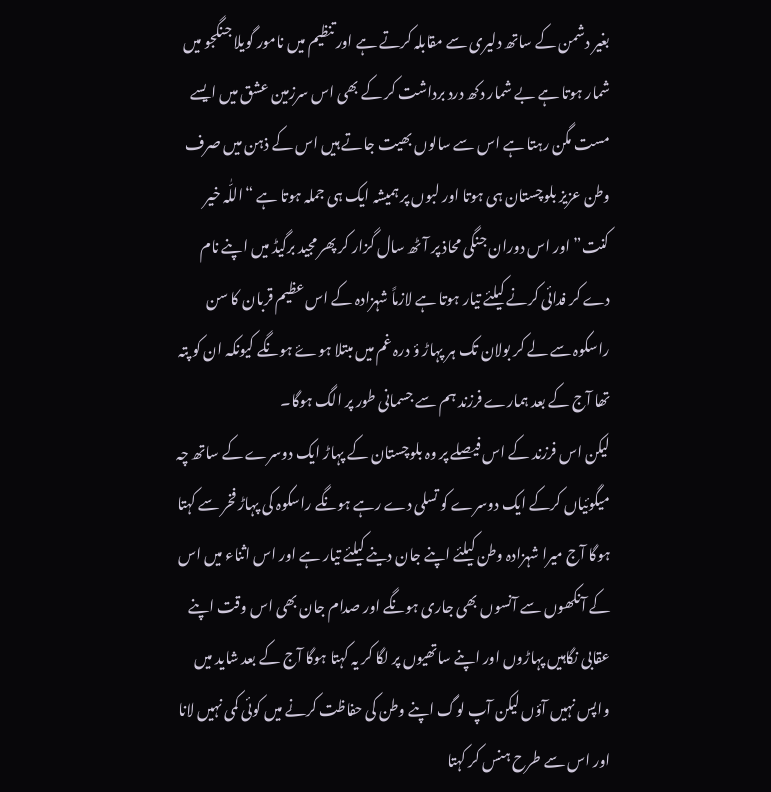بغیر دشمن کے ساتھ دلیری سے مقابلہ کرتے ہے اور تنظیم میں نامور گویلا جنگجو میں شمار ہوتا ہے بے شمار دکھ درد برداشت کر کے بھی اس سرزمین عشق میں ایسے مست مگن رہتا ہے اس سے سالوں بھیت جاتے ہیں اس کے ذہن میں صرف وطن عزیز بلوچستان ہی ہوتا اور لبوں پر ہمیشہ ایک ہی جملہ ہوتا ہے “اللّٰہ خیر کنت” اور اس دوران جنگی محاذ پر آٹھ سال گزار کر پھر مجید برگیڈ میں اپنے نام دے کر فدائی کرنے کیلئے تیار ہوتا ہے لازماً شہزادہ کے اس عظیم قربان کا سن راسکوہ سے لے کر بولان تک ہر پہاڑ ؤ درہ غم میں مبتلا ہوۓ ہونگے کیونکہ ان کو پتہ تھا آج کے بعد ہمارے فرزند ہم سے جسمانی طور پر الگ ہوگا۔
لیکن اس فرزند کے اس فیصلے پر وہ بلوچستان کے پہاڑ ایک دوسرے کے ساتھ چہ میگوئیاں کرکے ایک دوسرے کو تسلی دے رہے ہونگے راسکوہ کی پہاڑ فخر سے کہتا ہوگا آج میرا شہزادہ وطن کیلئے اپنے جان دینے کیلئے تیار ہے اور اس اثناء میں اس کے آنکھوں سے آنسوں بھی جاری ہونگے اور صدام جان بھی اس وقت اپنے عقابی نگاہیں پہاڑوں اور اپنے ساتھیوں پر لگا کر یہ کہتا ہوگا آج کے بعد شاید میں واپس نہیں آؤں لیکن آپ لوگ اپنے وطن کی حفاظت کرنے میں کوئی کمی نہیں لانا اور اس سے طرح ہنس کر کہتا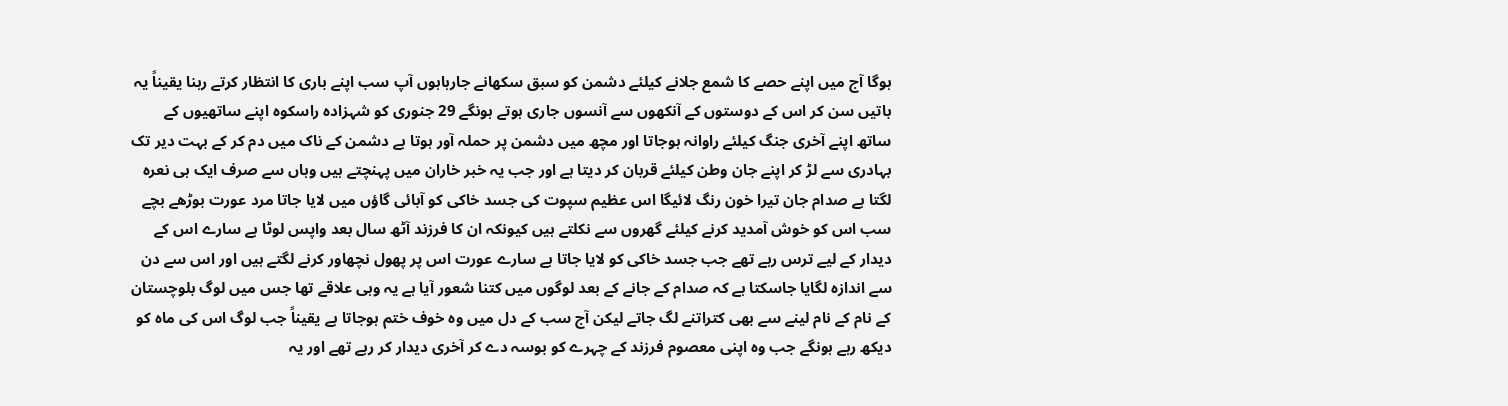ہوگا آج میں اپنے حصے کا شمع جلانے کیلئے دشمن کو سبق سکھانے جارہاہوں آپ سب اپنے باری کا انتظار کرتے رہنا یقیناً یہ باتیں سن کر اس کے دوستوں کے آنکھوں سے آنسوں جاری ہوتے ہونگے 29 جنوری کو شہزادہ راسکوہ اپنے ساتھیوں کے ساتھ اپنے آخری جنگ کیلئے راوانہ ہوجاتا اور مچھ میں دشمن پر حملہ آور ہوتا ہے دشمن کے ناک میں دم کر کے بہت دیر تک بہادری سے لڑ کر اپنے جان وطن کیلئے قربان کر دیتا ہے اور جب یہ خبر خاران میں پہنچتے ہیں وہاں سے صرف ایک ہی نعرہ لگتا ہے صدام جان تیرا خون رنگ لائیگا اس عظیم سپوت کی جسد خاکی کو آبائی گاؤں میں لایا جاتا مرد عورت بوڑھے بچے سب اس کو خوش آمدید کرنے کیلئے گھروں سے نکلتے ہیں کیونکہ ان کا فرزند آٹھ سال بعد واپس لوٹا ہے سارے اس کے دیدار کے لیے ترس رہے تھے جب جسد خاکی کو لایا جاتا ہے سارے عورت اس پر پھول نچھاور کرنے لگتے ہیں اور اس سے دن سے اندازہ لگایا جاسکتا ہے کہ صدام کے جانے کے بعد لوگوں میں کتنا شعور آیا ہے یہ وہی علاقے تھا جس میں لوگ بلوچستان کے نام کے نام لینے سے بھی کتراتنے لگ جاتے لیکن آج سب کے دل میں وہ خوف ختم ہوجاتا ہے یقیناً جب لوگ اس کی ماہ کو دیکھ رہے ہونگے جب وہ اپنی معصوم فرزند کے چہرے کو بوسہ دے کر آخری دیدار کر رہے تھے اور یہ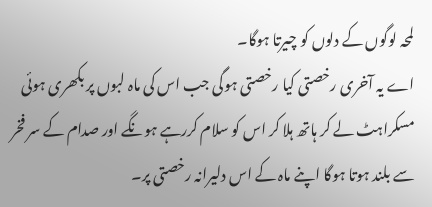لمحہ لوگوں کے دلوں کو چیرتا ہوگا۔
اے یہ آخری رخصتی کیا رخصتی ہوگی جب اس کی ماہ لبوں پر بکھری ہوئی مسکراہٹ لے کر ہاتھ ہلا کر اس کو سلام کررہے ہونگے اور صدام کے سر فخر سے بلند ہوتا ہوگا اپنے ماہ کے اس دلیرانہ رخصتی پر۔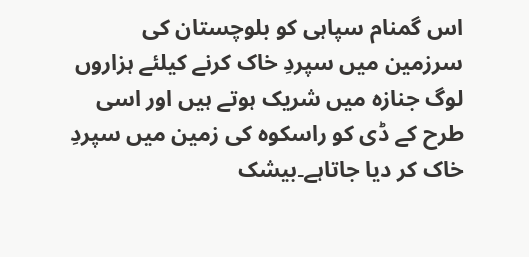اس گمنام سپاہی کو بلوچستان کی سرزمین میں سپردِ خاک کرنے کیلئے ہزاروں لوگ جنازہ میں شریک ہوتے ہیں اور اسی طرح کے ڈی کو راسکوہ کی زمین میں سپردِ خاک کر دیا جاتاہے۔بیشک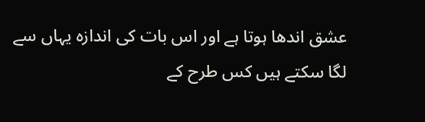عشق اندھا ہوتا ہے اور اس بات کی اندازہ یہاں سے لگا سکتے ہیں کس طرح کے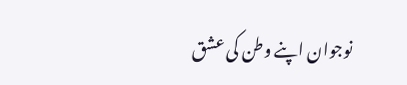نوجوان اپنے وطن کی عشق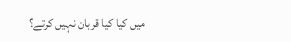میں کیا کیا قربان نہیں کرتے؟